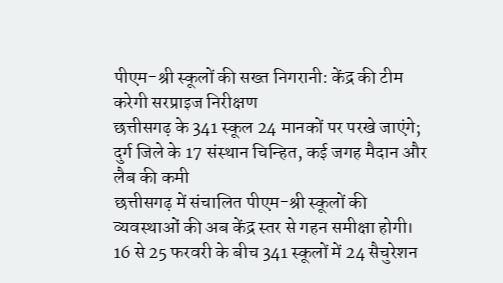पीएम-श्री स्कूलों की सख्त निगरानी: केंद्र की टीम करेगी सरप्राइज निरीक्षण
छत्तीसगढ़ के 341 स्कूल 24 मानकों पर परखे जाएंगे; दुर्ग जिले के 17 संस्थान चिन्हित, कई जगह मैदान और लैब की कमी
छत्तीसगढ़ में संचालित पीएम-श्री स्कूलों की व्यवस्थाओं की अब केंद्र स्तर से गहन समीक्षा होगी। 16 से 25 फरवरी के बीच 341 स्कूलों में 24 सैचुरेशन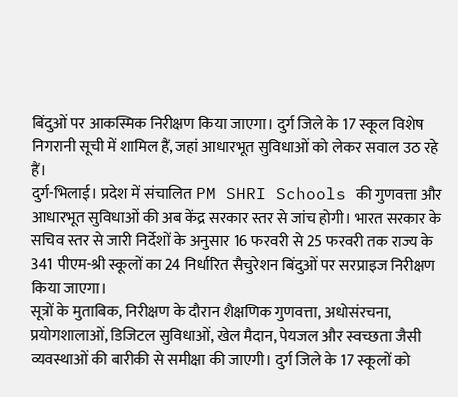बिंदुओं पर आकस्मिक निरीक्षण किया जाएगा। दुर्ग जिले के 17 स्कूल विशेष निगरानी सूची में शामिल हैं, जहां आधारभूत सुविधाओं को लेकर सवाल उठ रहे हैं।
दुर्ग-भिलाई। प्रदेश में संचालित PM SHRI Schools की गुणवत्ता और आधारभूत सुविधाओं की अब केंद्र सरकार स्तर से जांच होगी। भारत सरकार के सचिव स्तर से जारी निर्देशों के अनुसार 16 फरवरी से 25 फरवरी तक राज्य के 341 पीएम-श्री स्कूलों का 24 निर्धारित सैचुरेशन बिंदुओं पर सरप्राइज निरीक्षण किया जाएगा।
सूत्रों के मुताबिक, निरीक्षण के दौरान शैक्षणिक गुणवत्ता, अधोसंरचना, प्रयोगशालाओं, डिजिटल सुविधाओं, खेल मैदान, पेयजल और स्वच्छता जैसी व्यवस्थाओं की बारीकी से समीक्षा की जाएगी। दुर्ग जिले के 17 स्कूलों को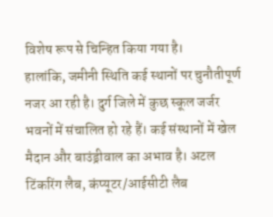विशेष रूप से चिन्हित किया गया है।
हालांकि, जमीनी स्थिति कई स्थानों पर चुनौतीपूर्ण नजर आ रही है। दुर्ग जिले में कुछ स्कूल जर्जर भवनों में संचालित हो रहे हैं। कई संस्थानों में खेल मैदान और बाउंड्रीवाल का अभाव है। अटल टिंकरिंग लैब, कंप्यूटर/आईसीटी लैब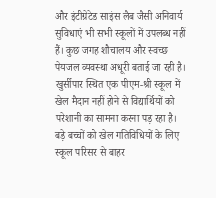और इंटीग्रेटेड साइंस लैब जैसी अनिवार्य सुविधाएं भी सभी स्कूलों में उपलब्ध नहीं हैं। कुछ जगह शौचालय और स्वच्छ पेयजल व्यवस्था अधूरी बताई जा रही है।
खुर्सीपार स्थित एक पीएम-श्री स्कूल में खेल मैदान नहीं होने से विद्यार्थियों को परेशानी का सामना करना पड़ रहा है। बड़े बच्चों को खेल गतिविधियों के लिए स्कूल परिसर से बाहर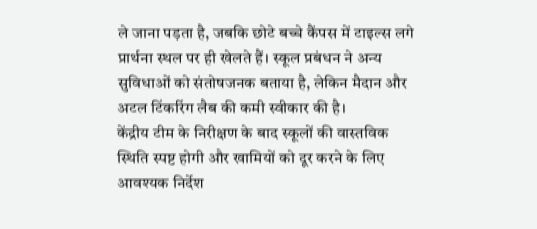ले जाना पड़ता है, जबकि छोटे बच्चे कैंपस में टाइल्स लगे प्रार्थना स्थल पर ही खेलते हैं। स्कूल प्रबंधन ने अन्य सुविधाओं को संतोषजनक बताया है, लेकिन मैदान और अटल टिंकरिंग लैब की कमी स्वीकार की है।
केंद्रीय टीम के निरीक्षण के बाद स्कूलों की वास्तविक स्थिति स्पष्ट होगी और खामियों को दूर करने के लिए आवश्यक निर्देश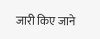जारी किए जाने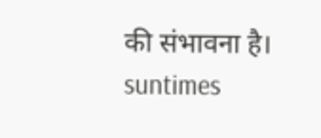की संभावना है।
suntimes